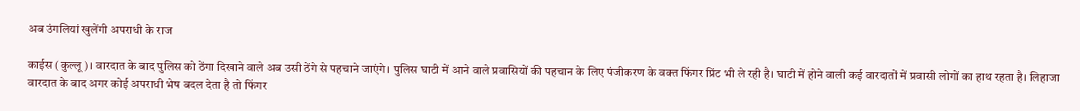अब उंगलियां खुलेंगी अपराधी के राज

काईस (कुल्लू)। वारदात के बाद पुलिस को ठेंगा दिखाने वाले अब उसी ठेंगे से पहचाने जाएंगे। पुलिस घाटी में आने वाले प्रवासियों की पहचान के लिए पंजीकरण के वक्त फिंगर प्रिंट भी ले रही है। घाटी में होने वाली कई वारदातों में प्रवासी लोगों का हाथ रहता है। लिहाजा वारदात के बाद अगर कोई अपराधी भेष बदल देता है तो फिंगर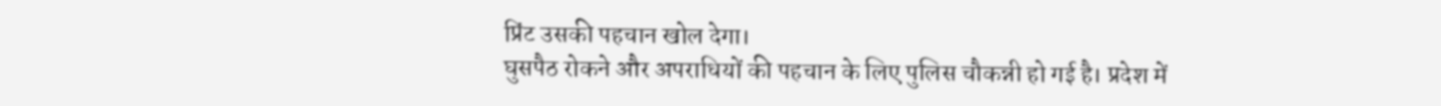प्रिंट उसकी पहचान खोल देगा।
घुसपैठ रोकने और अपराधियों की पहचान के लिए पुलिस चौकन्नी हो गई है। प्रदेश में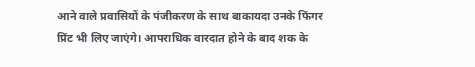आने वाले प्रवासियों के पंजीकरण के साथ बाकायदा उनके फिंगर प्रिंट भी लिए जाएंगे। आपराधिक वारदात होने के बाद शक के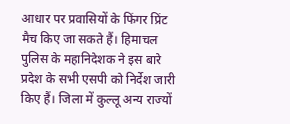आधार पर प्रवासियों के फिंगर प्रिंट मैच किए जा सकते हैं। हिमाचल पुलिस के महानिदेशक ने इस बारे प्रदेश के सभी एसपी को निर्देश जारी किए हैं। जिला में कुल्लू अन्य राज्यों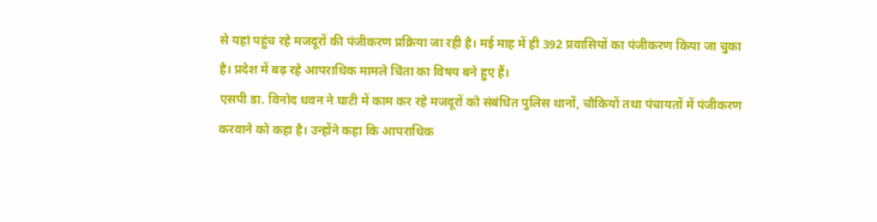से यहां पहुंच रहे मजदूरों की पंजीकरण प्रक्रिया जा रही है। मई माह में ही 392 प्रवासियों का पंजीकरण किया जा चुका है। प्रदेश में बढ़ रहे आपराधिक मामले चिंता का विषय बने हुए हैं।
एसपी डा. विनोद धवन ने घाटी में काम कर रहे मजदूरों को संबंधित पुलिस थानों, चौकियों तथा पंचायतों में पंजीकरण करवाने को कहा है। उन्होंने कहा कि आपराधिक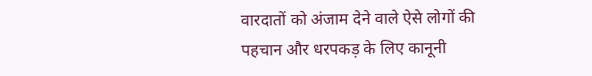वारदातों को अंजाम देने वाले ऐसे लोगों की पहचान और धरपकड़ के लिए कानूनी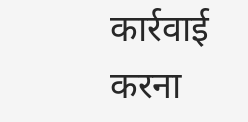कार्रवाई करना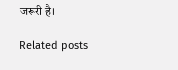जरूरी है।

Related posts